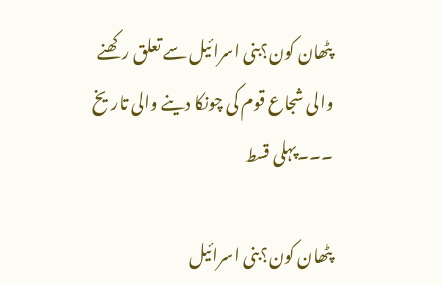پٹھان کون؟بنی اسرائیل سے تعلق رکھنے والی شجاع قوم کی چونکا دینے والی تاریخ ۔۔۔پہلی قسط

پٹھان کون؟بنی اسرائیل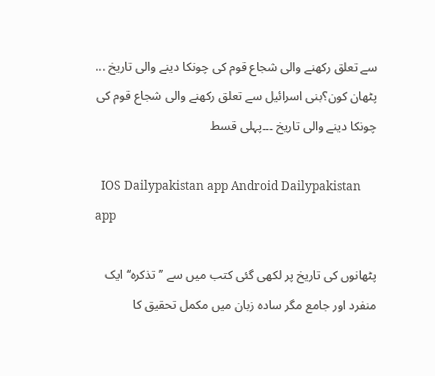سے تعلق رکھنے والی شجاع قوم کی چونکا دینے والی تاریخ ...
پٹھان کون؟بنی اسرائیل سے تعلق رکھنے والی شجاع قوم کی چونکا دینے والی تاریخ ۔۔۔پہلی قسط

  IOS Dailypakistan app Android Dailypakistan app

پٹھانوں کی تاریخ پر لکھی گئی کتب میں سے ’’تذکرہ‘‘ ایک منفرد اور جامع مگر سادہ زبان میں مکمل تحقیق کا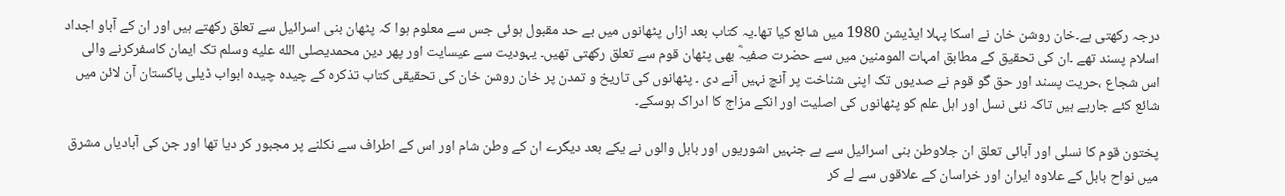درجہ رکھتی ہے۔خان روشن خان نے اسکا پہلا ایڈیشن 1980 میں شائع کیا تھا۔یہ کتاب بعد ازاں پٹھانوں میں بے حد مقبول ہوئی جس سے معلوم ہوا کہ پٹھان بنی اسرائیل سے تعلق رکھتے ہیں اور ان کے آباو اجداد اسلام پسند تھے ۔ان کی تحقیق کے مطابق امہات المومنین میں سے حضرت صفیہؓ بھی پٹھان قوم سے تعلق رکھتی تھیں۔ یہودیت سے عیسایت اور پھر دین محمدیصلى الله عليه وسلم تک ایمان کاسفرکرنے والی اس شجاع ،حریت پسند اور حق گو قوم نے صدیوں تک اپنی شناخت پر آنچ نہیں آنے دی ۔ پٹھانوں کی تاریخ و تمدن پر خان روشن خان کی تحقیقی کتاب تذکرہ کے چیدہ چیدہ ابواب ڈیلی پاکستان آن لائن میں شائع کئے جارہے ہیں تاکہ نئی نسل اور اہل علم کو پٹھانوں کی اصلیت اور انکے مزاج کا ادراک ہوسکے۔

پختون قوم کا نسلی اور آبائی تعلق ان جلاوطن بنی اسرائیل سے ہے جنہیں اشوریوں اور بابل والوں نے یکے بعد دیگرے ان کے وطن شام اور اس کے اطراف سے نکلنے پر مجبور کر دیا تھا اور جن کی آبادیاں مشرق میں نواح بابل کے علاوہ ایران اور خراسان کے علاقوں سے لے کر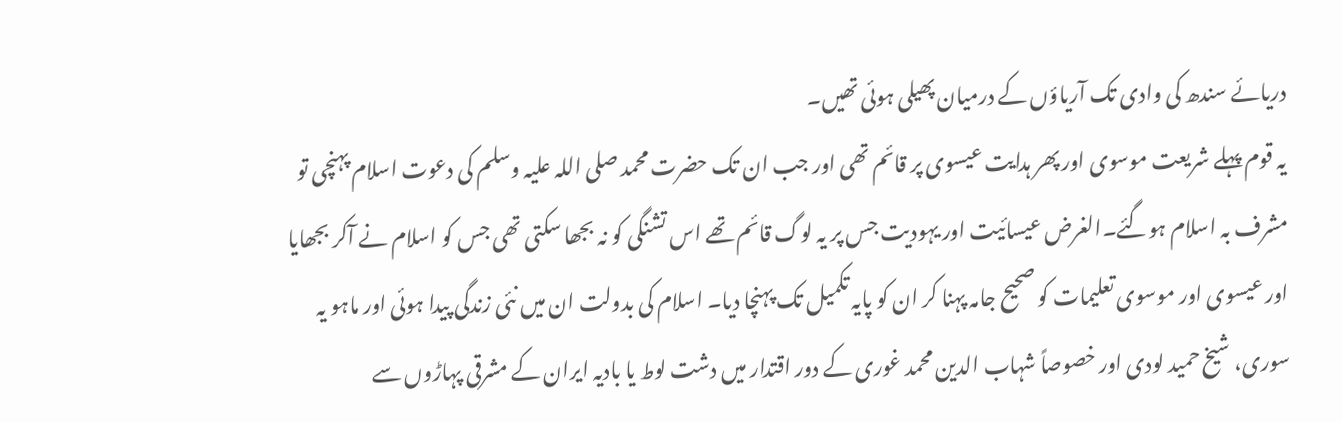دریائے سندھ کی وادی تک آریاؤں کے درمیان پھیلی ہوئی تھیں۔
یہ قوم پہلے شریعت موسوی اور پھر ہدایت عیسوی پر قائم تھی اور جب ان تک حضرت محمد صلی اللہ علیہ وسلم کی دعوت اسلام پہنچی تو مشرف بہ اسلام ہوگئے۔الغرض عیسائیت اور یہودیت جس پر یہ لوگ قائم تھے اس تشنگی کو نہ بجھا سکتی تھی جس کو اسلام نے آکر بجھایا اور عیسوی اور موسوی تعلیمات کو صحیح جامہ پہنا کر ان کو پایہ تکمیل تک پہنچا دیا۔ اسلام کی بدولت ان میں نئی زندگی پیدا ہوئی اور ماہو یہ سوری، شیخ حمید لودی اور خصوصاً شہاب الدین محمد غوری کے دور اقتدار میں دشت لوط یا بادیہ ایران کے مشرقی پہاڑوں سے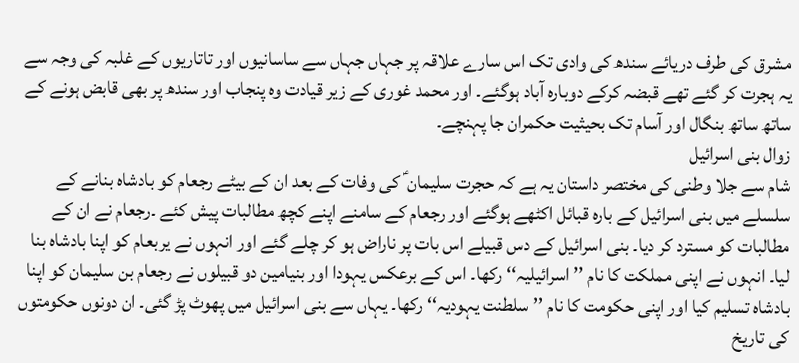مشرق کی طرف دریائے سندھ کی وادی تک اس سارے علاقہ پر جہاں جہاں سے ساسانیوں اور تاتاریوں کے غلبہ کی وجہ سے یہ ہجرت کر گئے تھے قبضہ کرکے دوبارہ آباد ہوگئے۔ اور محمد غوری کے زیر قیادت وہ پنجاب اور سندھ پر بھی قابض ہونے کے ساتھ ساتھ بنگال اور آسام تک بحیثیت حکمران جا پہنچے۔
زوال بنی اسرائیل
شام سے جلا وطنی کی مختصر داستان یہ ہے کہ حجرت سلیمان ؑ کی وفات کے بعد ان کے بیٹے رجعام کو بادشاہ بنانے کے سلسلے میں بنی اسرائیل کے بارہ قبائل اکٹھے ہوگئے اور رجعام کے سامنے اپنے کچھ مطالبات پیش کئے ۔رجعام نے ان کے مطالبات کو مسترد کر دیا۔ بنی اسرائیل کے دس قبیلے اس بات پر ناراض ہو کر چلے گئے اور انہوں نے یربعام کو اپنا بادشاہ بنا لیا۔ انہوں نے اپنی مملکت کا نام ’’اسرائیلیہ‘‘ رکھا۔ اس کے برعکس یہودا اور بنیامین دو قبیلوں نے رجعام بن سلیمان کو اپنا بادشاہ تسلیم کیا اور اپنی حکومت کا نام ’’سلطنت یہودیہ‘‘ رکھا۔ یہاں سے بنی اسرائیل میں پھوٹ پڑ گئی۔ ان دونوں حکومتوں کی تاریخ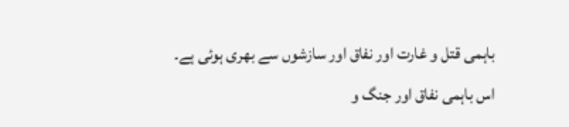باہمی قتل و غارت اور نفاق اور سازشوں سے بھری ہوئی ہے۔ اس باہمی نفاق اور جنگ و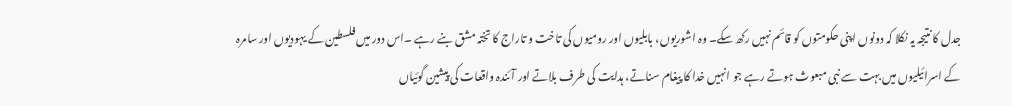جدل کا نتیجہ یہ نکلا کہ دونوں اپنی حکومتوں کو قائم نہیں رکھ سکے۔ وہ اشوریوں، بابلیوں اور رومیوں کی تاخت و تاراج کا تختہ مشق بنے رہے ۔اس دور میں فلسطین کے یہودیوں اور سامرہ کے اسرائیلیوں میں بہت سے نبی مبعوث ہوتے رہے جو انہیں خدا کا پیغام سناتے، ہدایت کی طرف بلاتے اور آئندہ واقعات کی پیشین گوئیاں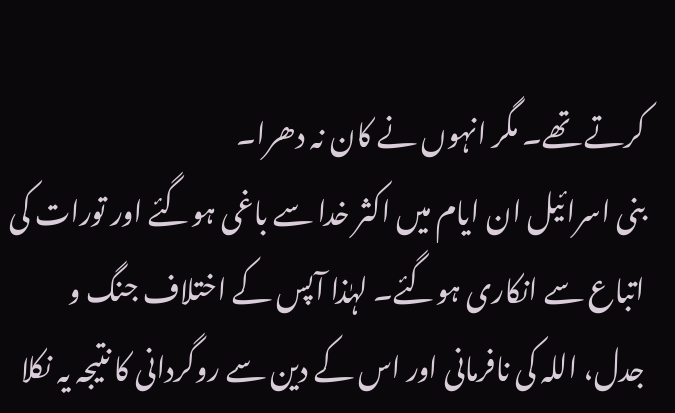کرتے تھے۔ مگر انہوں نے کان نہ دھرا۔
بنی اسرائیل ان ایام میں اکثر خدا سے باغی ہوگئے اور تورات کی اتباع سے انکاری ہوگئے۔ لہٰذا آپس کے اختلاف جنگ و جدل، اللہ کی نافرمانی اور اس کے دین سے روگردانی کا نتیجہ یہ نکلا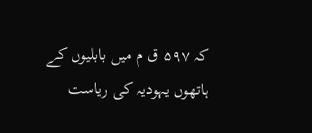کہ ۵۹۷ ق م میں بابلیوں کے ہاتھوں یہودیہ کی ریاست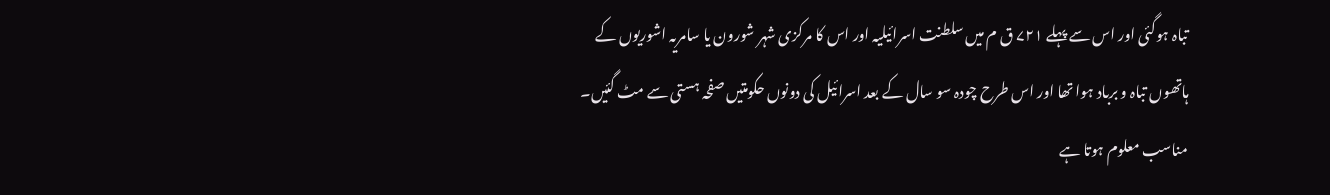تباہ ہوگئی اور اس سے پہلے ۷۲۱ ق م میں سلطنت اسرائیلیہ اور اس کا مرکزی شہر شورون یا سامریہ اشوریوں کے ہاتھوں تباہ و برباد ہوا تھا اور اس طرح چودہ سو سال کے بعد اسرائیل کی دونوں حکومتیں صفحہ ہستی سے مٹ گئیں۔
مناسب معلوم ہوتا ہے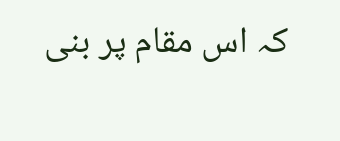کہ اس مقام پر بنی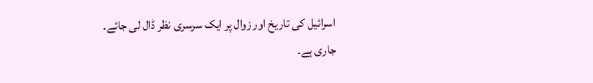اسرائیل کی تاریخ اور زوال پر ایک سرسری نظر ڈال لی جائے۔
جاری ہے۔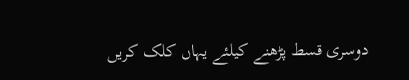دوسری قسط پڑھنے کیلئے یہاں کلک کریں